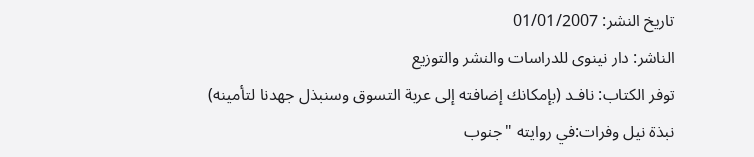تاريخ النشر: 01/01/2007
الناشر: دار نينوى للدراسات والنشر والتوزيع
توفر الكتاب: نافـد (بإمكانك إضافته إلى عربة التسوق وسنبذل جهدنا لتأمينه)
نبذة نيل وفرات:في روايته "جنوب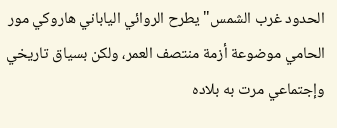الحدود غرب الشمس" يطرح الروائي الياباني هاروكي مور الحامي موضوعة أزمة منتصف العمر، ولكن بسياق تاريخي وإجتماعي مرت به بلاده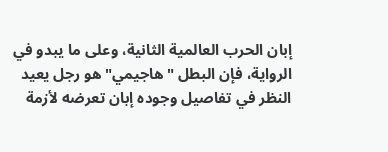إبان الحرب العالمية الثانية، وعلى ما يبدو في الرواية، فإن البطل "هاجيمي" هو رجل يعيد النظر في تفاصيل وجوده إبان تعرضه لأزمة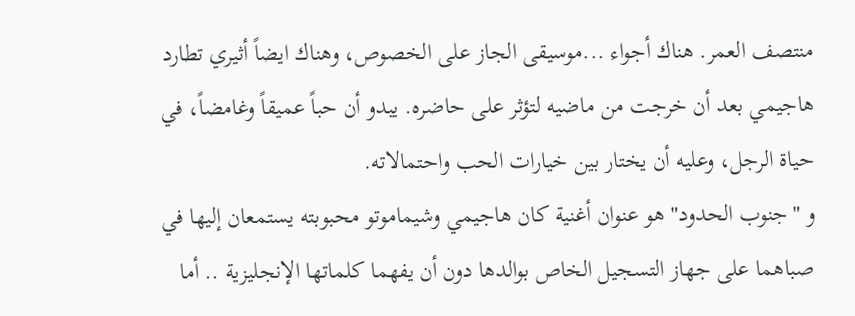منتصف العمر. هناك أجواء ...موسيقى الجاز على الخصوص، وهناك ايضاً أثيري تطارد هاجيمي بعد أن خرجت من ماضيه لتؤثر على حاضره. يبدو أن حباً عميقاً وغامضاً، في حياة الرجل، وعليه أن يختار بين خيارات الحب واحتمالاته.
و "جنوب الحدود" هو عنوان أغنية كان هاجيمي وشيماموتو محبوبته يستمعان إليها في صباهما على جهاز التسجيل الخاص بوالدها دون أن يفهما كلماتها الإنجليزية .. أما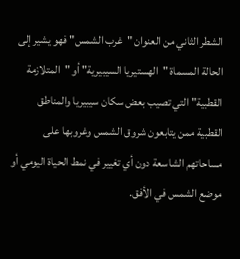الشطر الثاني من العنوان "غرب الشمس" فهو يشير إلى الحالة المسماة "الهستيريا السيبيرية" أو "المتلازمة القطبية" التي تصيب بعض سكان سيبيريا والمناطق القطبية ممن يتابعون شروق الشمس وغروبها على مساحاتهم الشاسعة دون أي تغيير في نمط الحياة اليومي أو موضع الشمس في الأفق.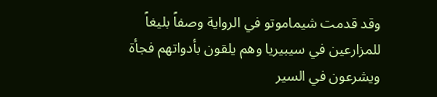وقد قدمت شيماموتو في الرواية وصفاً بليغاً للمزارعين في سيبيريا وهم يلقون بأدواتهم فجأة ويشرعون في السير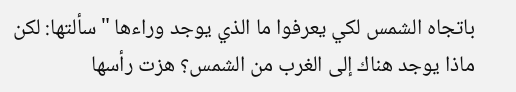باتجاه الشمس لكي يعرفوا ما الذي يوجد وراءها "سألتها: لكن ماذا يوجد هناك إلى الغرب من الشمس؟ هزت رأسها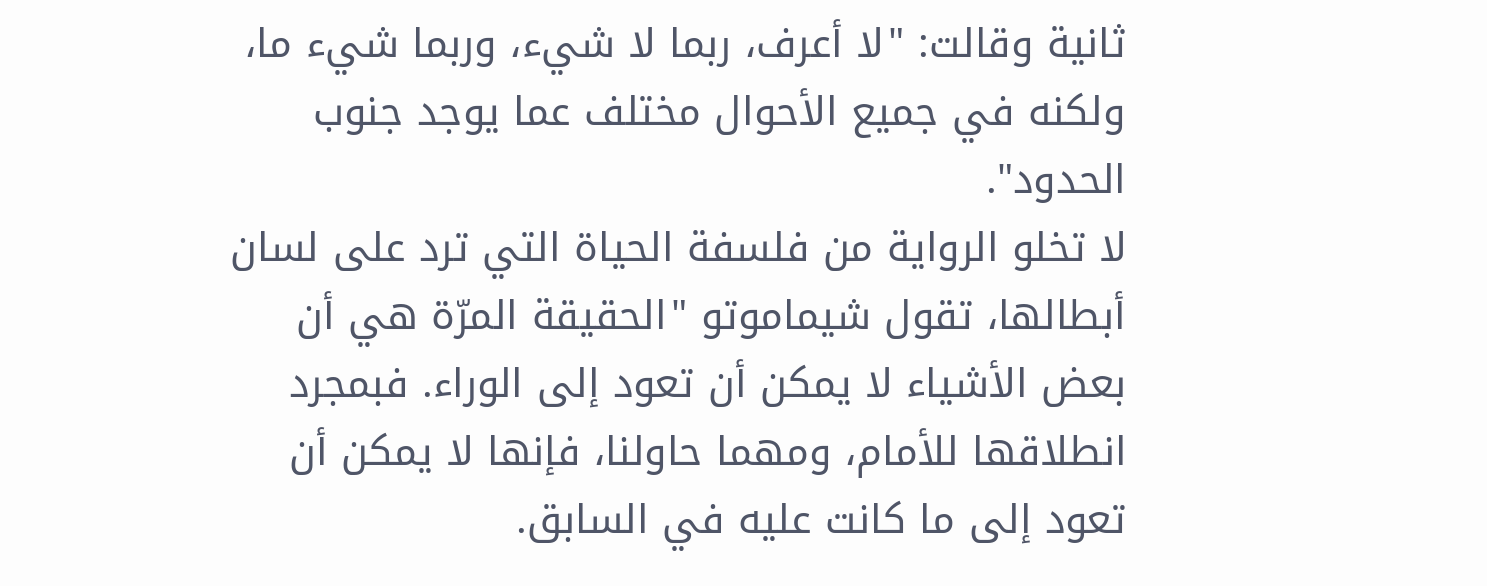ثانية وقالت: "لا أعرف، ربما لا شيء، وربما شيء ما، ولكنه في جميع الأحوال مختلف عما يوجد جنوب الحدود".
لا تخلو الرواية من فلسفة الحياة التي ترد على لسان أبطالها، تقول شيماموتو "الحقيقة المرّة هي أن بعض الأشياء لا يمكن أن تعود إلى الوراء. فبمجرد انطلاقها للأمام، ومهما حاولنا، فإنها لا يمكن أن تعود إلى ما كانت عليه في السابق.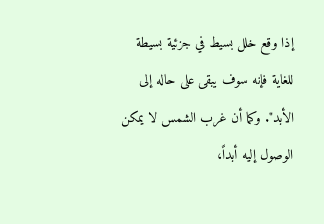إذا وقع خلل بسيط في جزئية بسيطة للغاية فإنه سوف يبقى على حاله إلى الأبد". وكما أن غرب الشمس لا يمكن الوصول إليه أبداً،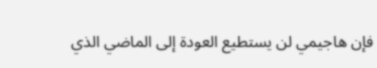فإن هاجيمي لن يستطيع العودة إلى الماضي الذي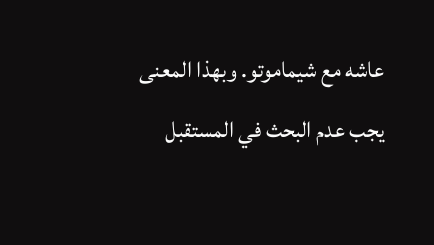عاشه مع شيماموتو. وبهذا المعنى يجب عدم البحث في المستقبل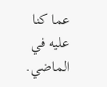عما كنا عليه في الماضي.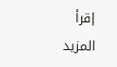إقرأ المزيد